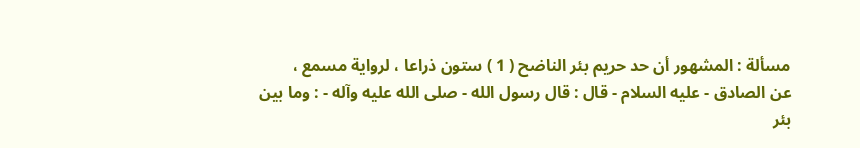مسألة : المشهور أن حد حريم بئر الناضح ( 1 ) ستون ذراعا ، لرواية مسمع ،
عن الصادق - عليه السلام - قال : قال رسول الله - صلى الله عليه وآله - : وما بين
بئر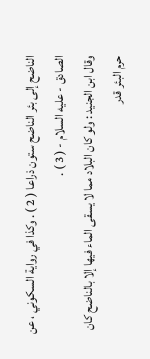الناضح إلى بئر الناضح ستون ذراعا ( 2 ) . وكذا في رواية السكوني ، عن
الصادق - عليه السلام - ( 3 ) .
وقال ابن الجنيد : ولو كان البلاد مما لا يسقى الماء فيها إلا بالناضح كان
حرم البئر قدر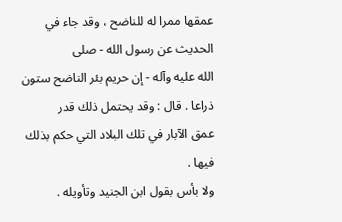عمقها ممرا له للناضح ، وقد جاء في الحديث عن رسول الله - صلى
الله عليه وآله - إن حريم بئر الناضح ستون ذراعا . قال : وقد يحتمل ذلك قدر
عمق الآبار في تلك البلاد التي حكم بذلك فيها .
ولا بأس بقول ابن الجنيد وتأويله .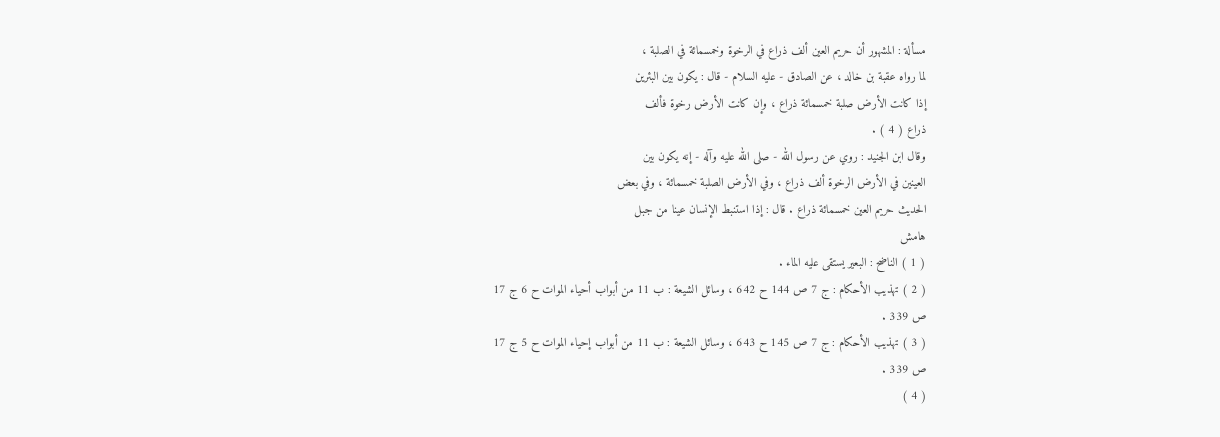مسألة : المشهور أن حريم العين ألف ذراع في الرخوة وخمسمائة في الصلبة ،
لما رواه عقبة بن خالد ، عن الصادق - عليه السلام - قال : يكون بين البئرين
إذا كانت الأرض صلبة خمسمائة ذراع ، وإن كانت الأرض رخوة فألف
ذراع ( 4 ) .
وقال ابن الجنيد : روي عن رسول الله - صلى الله عليه وآله - إنه يكون بين
العينين في الأرض الرخوة ألف ذراع ، وفي الأرض الصلبة خمسمائة ، وفي بعض
الحديث حريم العين خمسمائة ذراع . قال : إذا استنبط الإنسان عينا من جبل
هامش
( 1 ) الناضح : البعير يستقى عليه الماء .
( 2 ) تهذيب الأحكام : ج 7 ص 144 ح 642 ، وسائل الشيعة : ب 11 من أبواب أحياء الموات ح 6 ج 17
ص 339 .
( 3 ) تهذيب الأحكام : ج 7 ص 145 ح 643 ، وسائل الشيعة : ب 11 من أبواب إحياء الموات ح 5 ج 17
ص 339 .
( 4 )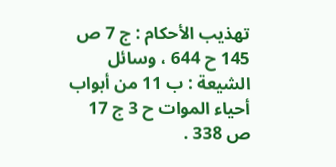تهذيب الأحكام : ج 7 ص 145 ح 644 ، وسائل الشيعة : ب 11 من أبواب أحياء الموات ح 3 ج 17
ص 338 .